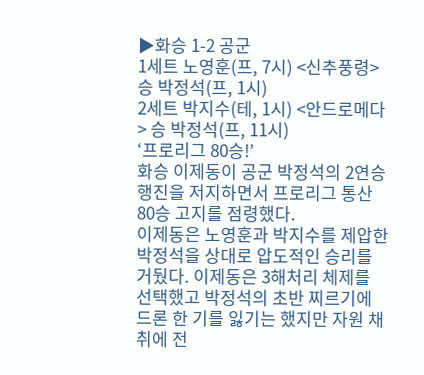▶화승 1-2 공군
1세트 노영훈(프, 7시) <신추풍령> 승 박정석(프, 1시)
2세트 박지수(테, 1시) <안드로메다> 승 박정석(프, 11시)
‘프로리그 80승!’
화승 이제동이 공군 박정석의 2연승 행진을 저지하면서 프로리그 통산 80승 고지를 점령했다.
이제동은 노영훈과 박지수를 제압한 박정석을 상대로 압도적인 승리를 거뒀다. 이제동은 3해처리 체제를 선택했고 박정석의 초반 찌르기에 드론 한 기를 잃기는 했지만 자원 채취에 전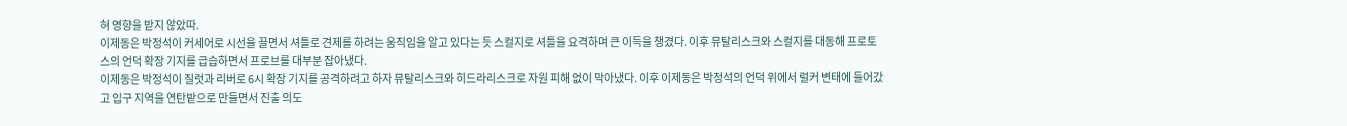혀 영향을 받지 않았따.
이제동은 박정석이 커세어로 시선을 끌면서 셔틀로 견제를 하려는 움직임을 알고 있다는 듯 스컬지로 셔틀을 요격하며 큰 이득을 챙겼다. 이후 뮤탈리스크와 스컬지를 대동해 프로토스의 언덕 확장 기지를 급습하면서 프로브를 대부분 잡아냈다.
이제동은 박정석이 질럿과 리버로 6시 확장 기지를 공격하려고 하자 뮤탈리스크와 히드라리스크로 자원 피해 없이 막아냈다. 이후 이제동은 박정석의 언덕 위에서 럴커 변태에 들어갔고 입구 지역을 연탄밭으로 만들면서 진출 의도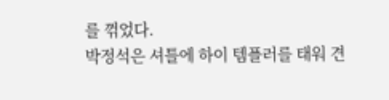를 꺾었다.
박정석은 셔틀에 하이 템플러를 태워 견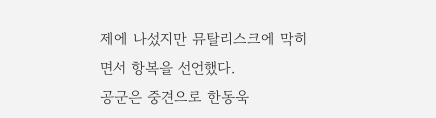제에 나섰지만 뮤탈리스크에 막히면서 항복을 선언했다.
공군은 중견으로 한동욱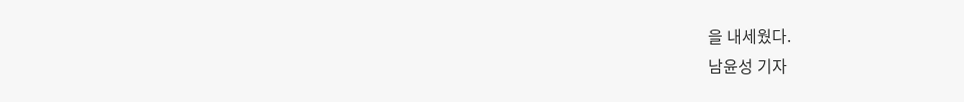을 내세웠다.
남윤성 기자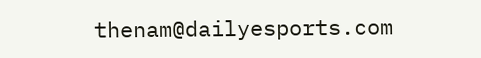thenam@dailyesports.com